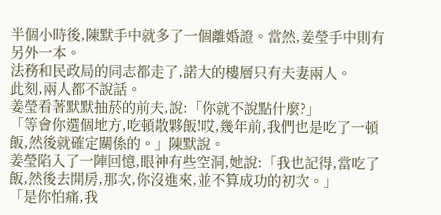半個小時後,陳默手中就多了一個離婚證。當然,姜瑩手中則有另外一本。
法務和民政局的同志都走了,諾大的樓層只有夫妻兩人。
此刻,兩人都不說話。
姜瑩看著默默抽菸的前夫,說:「你就不說點什麼?」
「等會你選個地方,吃頓散夥飯!哎,幾年前,我們也是吃了一頓飯,然後就確定關係的。」陳默說。
姜瑩陷入了一陣回憶,眼神有些空洞,她說:「我也記得,當吃了飯,然後去開房,那次,你沒進來,並不算成功的初次。」
「是你怕痛,我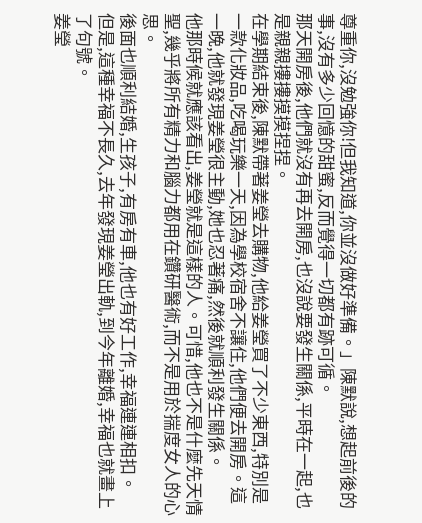尊重你,沒勉強你!但我知道,你並沒做好準備。」陳默說,想起前後的事,沒有多少回憶的甜蜜,反而覺得一切都有跡可循。
那天開房後,他們就沒有再去開房,也沒說要發生關係,平時在一起,也是親親摟摟摸摸捏捏。
在學期結束後,陳默帶著姜瑩去購物,他給姜瑩買了不少東西,特別是一款化妝品,吃喝玩樂一天,因為學校宿舍不讓住,他們便去開房。這一晚,他就發現姜瑩很主動,她也忍著痛,然後就順利發生關係。
他那時候就應該看出,姜瑩就是這樣的人。可惜,他也不是什麼先天情聖,幾乎將所有精力和腦力都用在鑽研醫術,而不是用於揣度女人的心思。
後面也順利結婚,生孩子,有房有車,他也有好工作,幸福連連相扣。
但是,這種幸福不長久,去年發現姜瑩出軌,到今年離婚,幸福也就畫上了句號。
姜瑩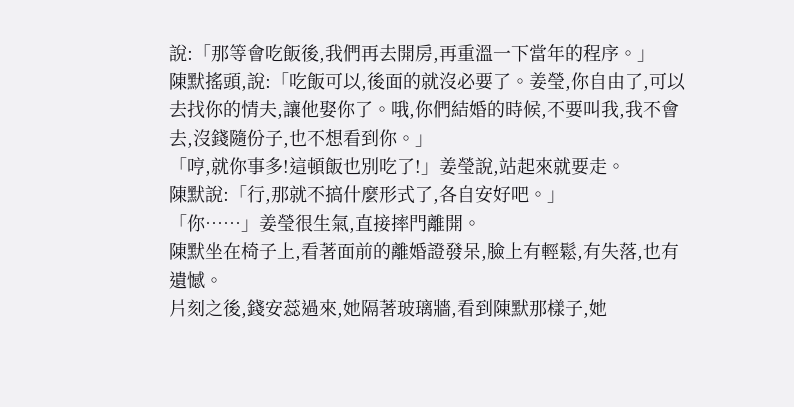說:「那等會吃飯後,我們再去開房,再重溫一下當年的程序。」
陳默搖頭,說:「吃飯可以,後面的就沒必要了。姜瑩,你自由了,可以去找你的情夫,讓他娶你了。哦,你們結婚的時候,不要叫我,我不會去,沒錢隨份子,也不想看到你。」
「哼,就你事多!這頓飯也別吃了!」姜瑩說,站起來就要走。
陳默說:「行,那就不搞什麼形式了,各自安好吧。」
「你……」姜瑩很生氣,直接摔門離開。
陳默坐在椅子上,看著面前的離婚證發呆,臉上有輕鬆,有失落,也有遺憾。
片刻之後,錢安蕊過來,她隔著玻璃牆,看到陳默那樣子,她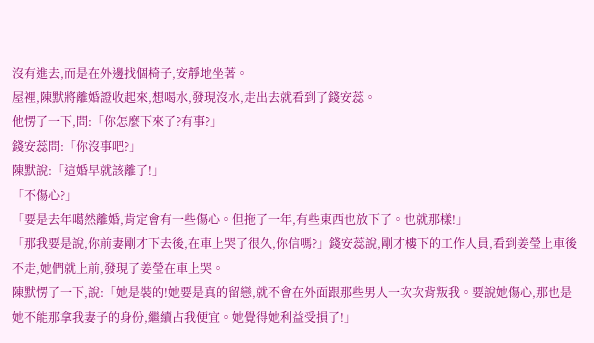沒有進去,而是在外邊找個椅子,安靜地坐著。
屋裡,陳默將離婚證收起來,想喝水,發現沒水,走出去就看到了錢安蕊。
他愣了一下,問:「你怎麼下來了?有事?」
錢安蕊問:「你沒事吧?」
陳默說:「這婚早就該離了!」
「不傷心?」
「要是去年噶然離婚,肯定會有一些傷心。但拖了一年,有些東西也放下了。也就那樣!」
「那我要是說,你前妻剛才下去後,在車上哭了很久,你信嗎?」錢安蕊說,剛才樓下的工作人員,看到姜瑩上車後不走,她們就上前,發現了姜瑩在車上哭。
陳默愣了一下,說:「她是裝的!她要是真的留戀,就不會在外面跟那些男人一次次背叛我。要說她傷心,那也是她不能那拿我妻子的身份,繼續占我便宜。她覺得她利益受損了!」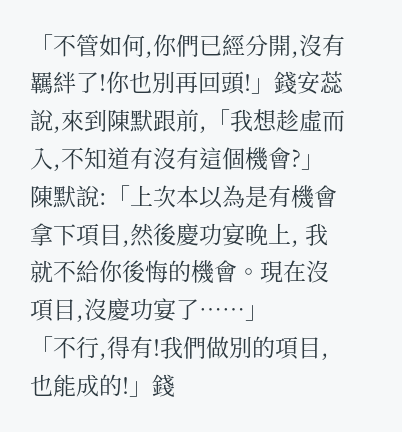「不管如何,你們已經分開,沒有羈絆了!你也別再回頭!」錢安蕊說,來到陳默跟前,「我想趁虛而入,不知道有沒有這個機會?」
陳默說:「上次本以為是有機會拿下項目,然後慶功宴晚上, 我就不給你後悔的機會。現在沒項目,沒慶功宴了……」
「不行,得有!我們做別的項目,也能成的!」錢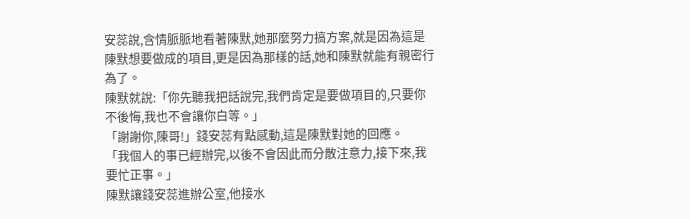安蕊說,含情脈脈地看著陳默,她那麼努力搞方案,就是因為這是陳默想要做成的項目,更是因為那樣的話,她和陳默就能有親密行為了。
陳默就說:「你先聽我把話說完,我們肯定是要做項目的,只要你不後悔,我也不會讓你白等。」
「謝謝你,陳哥!」錢安蕊有點感動,這是陳默對她的回應。
「我個人的事已經辦完,以後不會因此而分散注意力,接下來,我要忙正事。」
陳默讓錢安蕊進辦公室,他接水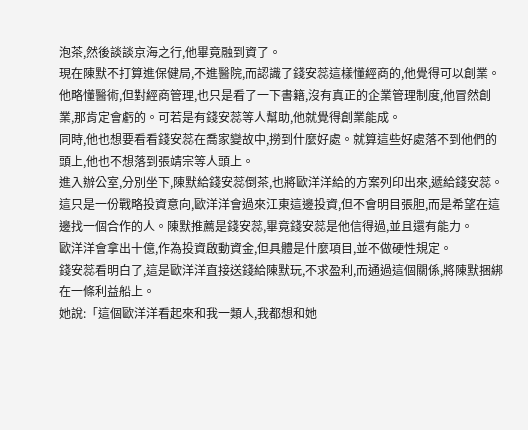泡茶,然後談談京海之行,他畢竟融到資了。
現在陳默不打算進保健局,不進醫院,而認識了錢安蕊這樣懂經商的,他覺得可以創業。
他略懂醫術,但對經商管理,也只是看了一下書籍,沒有真正的企業管理制度,他冒然創業,那肯定會虧的。可若是有錢安蕊等人幫助,他就覺得創業能成。
同時,他也想要看看錢安蕊在喬家變故中,撈到什麼好處。就算這些好處落不到他們的頭上,他也不想落到張靖宗等人頭上。
進入辦公室,分別坐下,陳默給錢安蕊倒茶,也將歐洋洋給的方案列印出來,遞給錢安蕊。
這只是一份戰略投資意向,歐洋洋會過來江東這邊投資,但不會明目張胆,而是希望在這邊找一個合作的人。陳默推薦是錢安蕊,畢竟錢安蕊是他信得過,並且還有能力。
歐洋洋會拿出十億,作為投資啟動資金,但具體是什麼項目,並不做硬性規定。
錢安蕊看明白了,這是歐洋洋直接送錢給陳默玩,不求盈利,而通過這個關係,將陳默捆綁在一條利益船上。
她說:「這個歐洋洋看起來和我一類人,我都想和她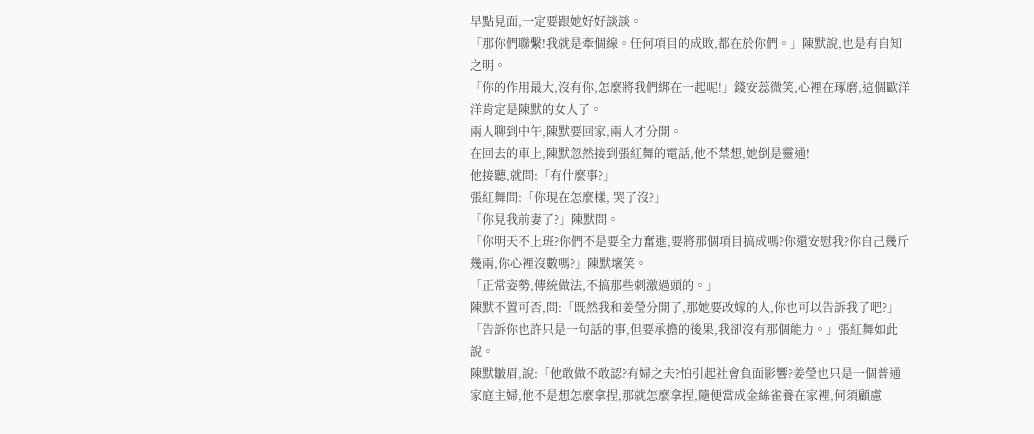早點見面,一定要跟她好好談談。
「那你們聯繫!我就是牽個線。任何項目的成敗,都在於你們。」陳默說,也是有自知之明。
「你的作用最大,沒有你,怎麼將我們綁在一起呢!」錢安蕊微笑,心裡在琢磨,這個歐洋洋肯定是陳默的女人了。
兩人聊到中午,陳默要回家,兩人才分開。
在回去的車上,陳默忽然接到張紅舞的電話,他不禁想,她倒是靈通!
他接聽,就問:「有什麼事?」
張紅舞問:「你現在怎麼樣, 哭了沒?」
「你見我前妻了?」陳默問。
「你明天不上班?你們不是要全力奮進,要將那個項目搞成嗎?你還安慰我?你自己幾斤幾兩,你心裡沒數嗎?」陳默壞笑。
「正常姿勢,傳統做法,不搞那些刺激過頭的。」
陳默不置可否,問:「既然我和姜瑩分開了,那她要改嫁的人,你也可以告訴我了吧?」
「告訴你也許只是一句話的事,但要承擔的後果,我卻沒有那個能力。」張紅舞如此說。
陳默皺眉,說:「他敢做不敢認?有婦之夫?怕引起社會負面影響?姜瑩也只是一個普通家庭主婦,他不是想怎麼拿捏,那就怎麼拿捏,隨便當成金絲雀養在家裡,何須顧慮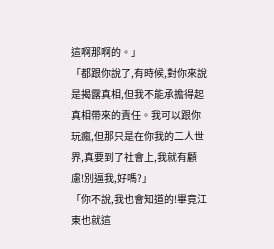這啊那啊的。」
「都跟你說了,有時候,對你來說是揭露真相,但我不能承擔得起真相帶來的責任。我可以跟你玩瘋,但那只是在你我的二人世界,真要到了社會上,我就有顧慮!別逼我,好嗎?」
「你不說,我也會知道的!畢竟江東也就這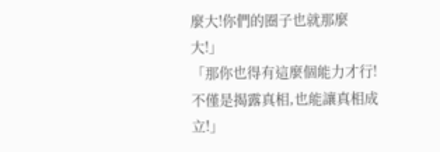麼大!你們的圈子也就那麼大!」
「那你也得有這麼個能力才行!不僅是揭露真相,也能讓真相成立!」